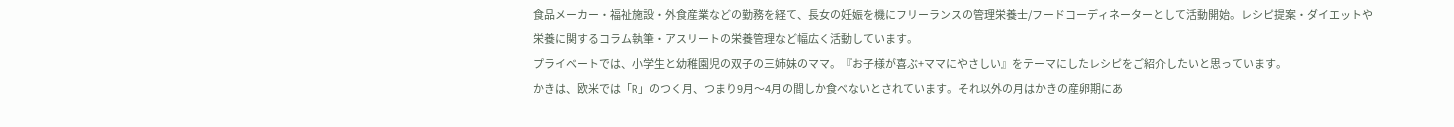食品メーカー・福祉施設・外食産業などの勤務を経て、長女の妊娠を機にフリーランスの管理栄養士/フードコーディネーターとして活動開始。レシピ提案・ダイエットや栄養に関するコラム執筆・アスリートの栄養管理など幅広く活動しています。
プライベートでは、小学生と幼稚園児の双子の三姉妹のママ。『お子様が喜ぶ+ママにやさしい』をテーマにしたレシピをご紹介したいと思っています。
かきは、欧米では「R」のつく月、つまり9月〜4月の間しか食べないとされています。それ以外の月はかきの産卵期にあ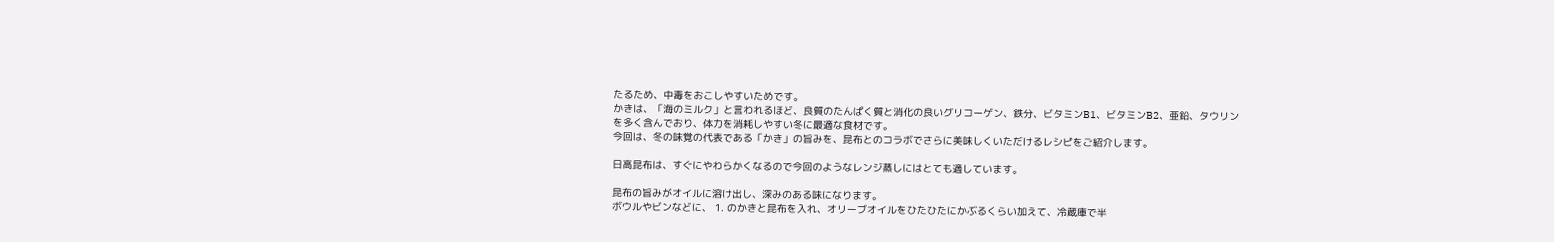たるため、中毒をおこしやすいためです。
かきは、「海のミルク」と言われるほど、良質のたんぱく質と消化の良いグリコーゲン、鉄分、ビタミンB1、ビタミンB2、亜鉛、タウリンを多く含んでおり、体力を消耗しやすい冬に最適な食材です。
今回は、冬の味覚の代表である「かき」の旨みを、昆布とのコラボでさらに美味しくいただけるレシピをご紹介します。

日高昆布は、すぐにやわらかくなるので今回のようなレンジ蒸しにはとても適しています。

昆布の旨みがオイルに溶け出し、深みのある味になります。
ボウルやビンなどに、 1. のかきと昆布を入れ、オリーブオイルをひたひたにかぶるくらい加えて、冷蔵庫で半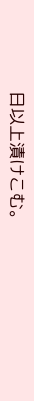日以上漬けこむ。